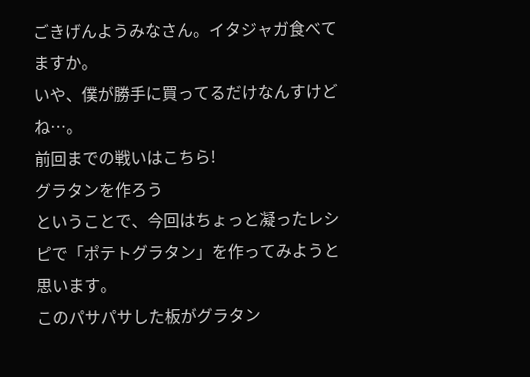ごきげんようみなさん。イタジャガ食べてますか。
いや、僕が勝手に買ってるだけなんすけどね…。
前回までの戦いはこちら!
グラタンを作ろう
ということで、今回はちょっと凝ったレシピで「ポテトグラタン」を作ってみようと思います。
このパサパサした板がグラタン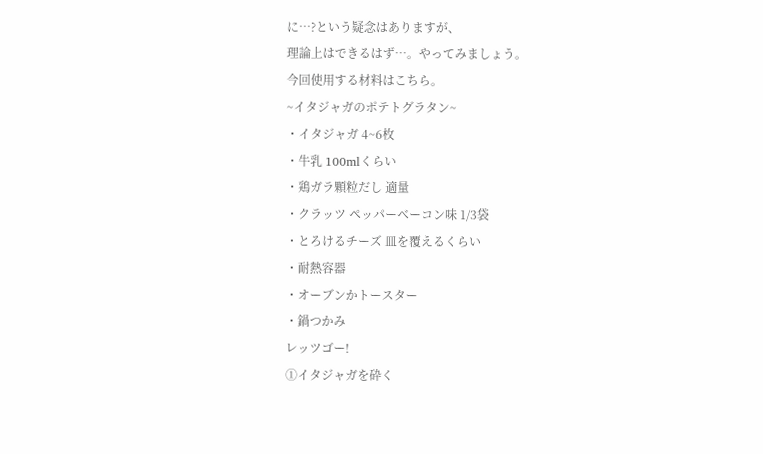に…?という疑念はありますが、
理論上はできるはず…。やってみましょう。
今回使用する材料はこちら。
~イタジャガのポテトグラタン~
・イタジャガ 4~6枚
・牛乳 100mlくらい
・鶏ガラ顆粒だし 適量
・クラッツ ペッパーベーコン味 1/3袋
・とろけるチーズ 皿を覆えるくらい
・耐熱容器
・オーブンかトースター
・鍋つかみ
レッツゴー!
①イタジャガを砕く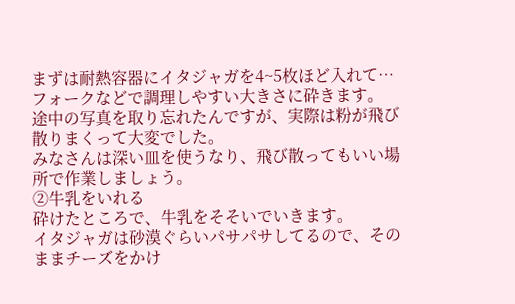まずは耐熱容器にイタジャガを4~5枚ほど入れて…
フォークなどで調理しやすい大きさに砕きます。
途中の写真を取り忘れたんですが、実際は粉が飛び散りまくって大変でした。
みなさんは深い皿を使うなり、飛び散ってもいい場所で作業しましょう。
②牛乳をいれる
砕けたところで、牛乳をそそいでいきます。
イタジャガは砂漠ぐらいパサパサしてるので、そのままチーズをかけ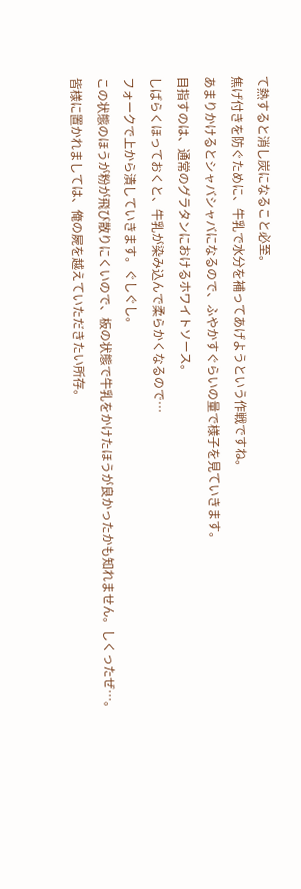て熱すると消し炭になること必至。
焦げ付きを防ぐために、牛乳で水分を補ってあげようという作戦ですね。
あまりかけるとシャバシャバになるので、ふやかすぐらいの量で様子を見ていきます。
目指すのは、通常のグラタンにおけるホワイトソース。
しばらくほっておくと、牛乳が染み込んで柔らかくなるので…
フォークで上から潰していきます。ぐしぐし。
この状態のほうが粉が飛び散りにくいので、板の状態で牛乳をかけたほうが良かったかも知れません。しくったぜ…。
皆様に置かれましては、俺の屍を越えていただきたい所存。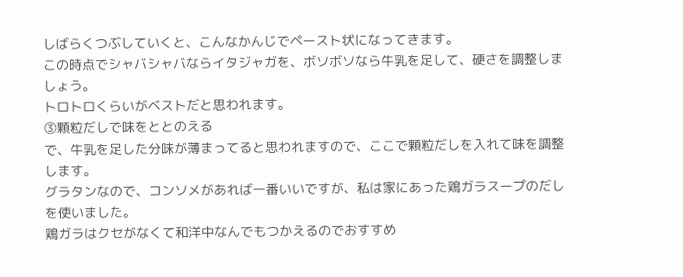しばらくつぶしていくと、こんなかんじでペースト状になってきます。
この時点でシャバシャバならイタジャガを、ボソボソなら牛乳を足して、硬さを調整しましょう。
トロトロくらいがベストだと思われます。
③顆粒だしで味をととのえる
で、牛乳を足した分味が薄まってると思われますので、ここで顆粒だしを入れて味を調整します。
グラタンなので、コンソメがあれば一番いいですが、私は家にあった鶏ガラスープのだしを使いました。
鶏ガラはクセがなくて和洋中なんでもつかえるのでおすすめ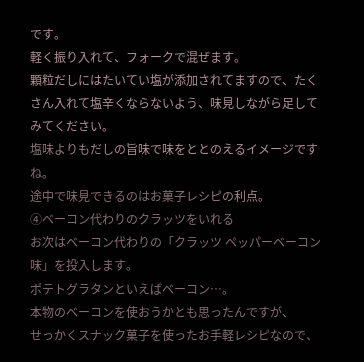です。
軽く振り入れて、フォークで混ぜます。
顆粒だしにはたいてい塩が添加されてますので、たくさん入れて塩辛くならないよう、味見しながら足してみてください。
塩味よりもだしの旨味で味をととのえるイメージですね。
途中で味見できるのはお菓子レシピの利点。
④ベーコン代わりのクラッツをいれる
お次はベーコン代わりの「クラッツ ペッパーベーコン味」を投入します。
ポテトグラタンといえばベーコン…。
本物のベーコンを使おうかとも思ったんですが、
せっかくスナック菓子を使ったお手軽レシピなので、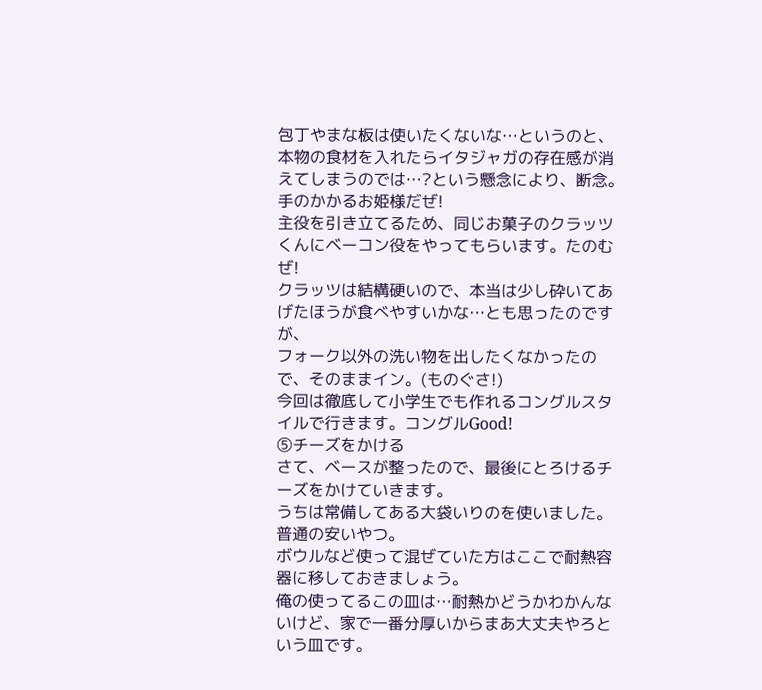包丁やまな板は使いたくないな…というのと、
本物の食材を入れたらイタジャガの存在感が消えてしまうのでは…?という懸念により、断念。手のかかるお姫様だぜ!
主役を引き立てるため、同じお菓子のクラッツくんにベーコン役をやってもらいます。たのむぜ!
クラッツは結構硬いので、本当は少し砕いてあげたほうが食べやすいかな…とも思ったのですが、
フォーク以外の洗い物を出したくなかったので、そのままイン。(ものぐさ!)
今回は徹底して小学生でも作れるコングルスタイルで行きます。コングルGood!
⑤チーズをかける
さて、ベースが整ったので、最後にとろけるチーズをかけていきます。
うちは常備してある大袋いりのを使いました。普通の安いやつ。
ボウルなど使って混ぜていた方はここで耐熱容器に移しておきましょう。
俺の使ってるこの皿は…耐熱かどうかわかんないけど、家で一番分厚いからまあ大丈夫やろという皿です。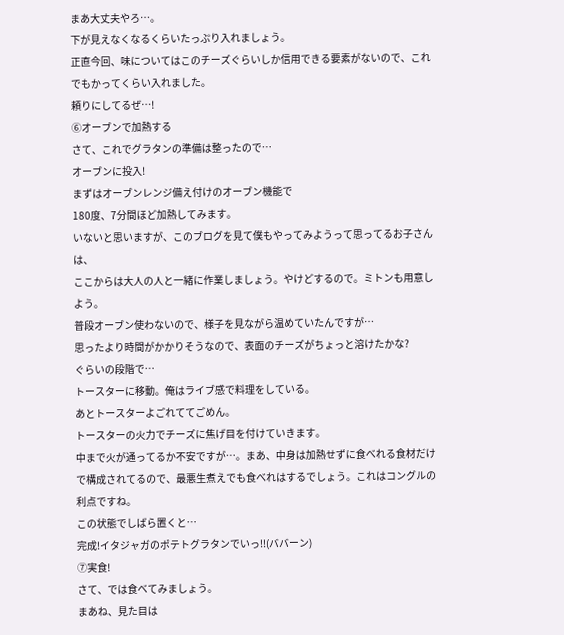まあ大丈夫やろ…。
下が見えなくなるくらいたっぷり入れましょう。
正直今回、味についてはこのチーズぐらいしか信用できる要素がないので、これでもかってくらい入れました。
頼りにしてるぜ…!
⑥オーブンで加熱する
さて、これでグラタンの準備は整ったので…
オーブンに投入!
まずはオーブンレンジ備え付けのオーブン機能で
180度、7分間ほど加熱してみます。
いないと思いますが、このブログを見て僕もやってみようって思ってるお子さんは、
ここからは大人の人と一緒に作業しましょう。やけどするので。ミトンも用意しよう。
普段オーブン使わないので、様子を見ながら温めていたんですが…
思ったより時間がかかりそうなので、表面のチーズがちょっと溶けたかな?
ぐらいの段階で…
トースターに移動。俺はライブ感で料理をしている。
あとトースターよごれててごめん。
トースターの火力でチーズに焦げ目を付けていきます。
中まで火が通ってるか不安ですが…。まあ、中身は加熱せずに食べれる食材だけで構成されてるので、最悪生煮えでも食べれはするでしょう。これはコングルの利点ですね。
この状態でしばら置くと…
完成!イタジャガのポテトグラタンでいっ!!(ババーン)
⑦実食!
さて、では食べてみましょう。
まあね、見た目は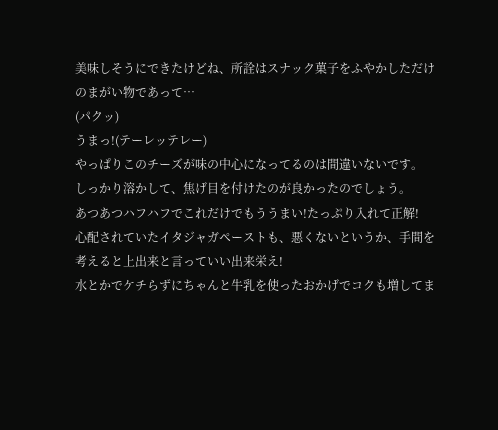美味しそうにできたけどね、所詮はスナック菓子をふやかしただけのまがい物であって…
(パクッ)
うまっ!(テーレッテレー)
やっぱりこのチーズが味の中心になってるのは間違いないです。
しっかり溶かして、焦げ目を付けたのが良かったのでしょう。
あつあつハフハフでこれだけでもううまい!たっぷり入れて正解!
心配されていたイタジャガペーストも、悪くないというか、手間を考えると上出来と言っていい出来栄え!
水とかでケチらずにちゃんと牛乳を使ったおかげでコクも増してま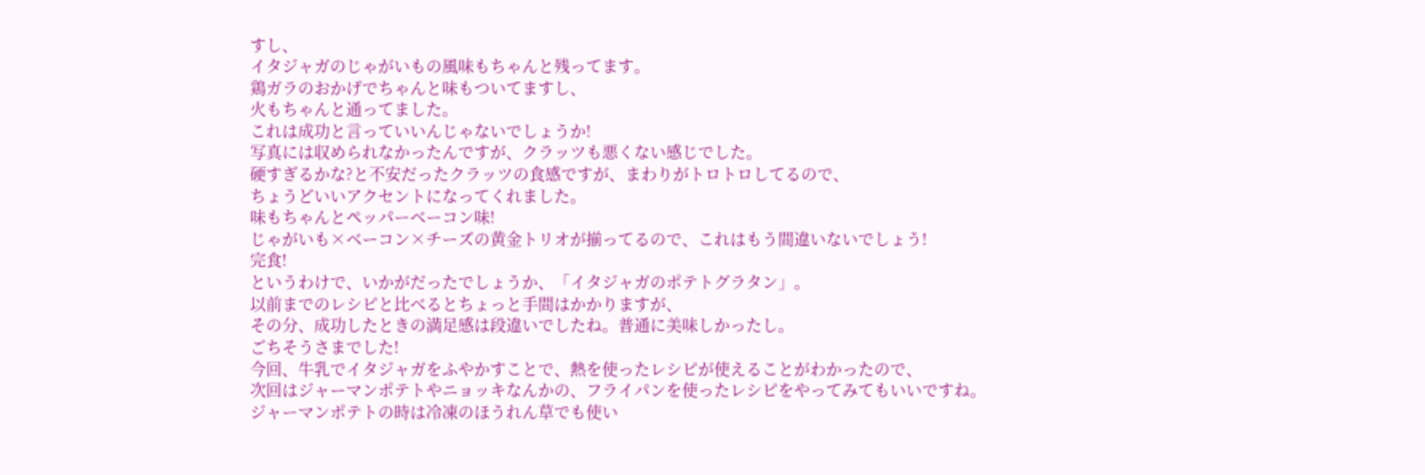すし、
イタジャガのじゃがいもの風味もちゃんと残ってます。
鶏ガラのおかげでちゃんと味もついてますし、
火もちゃんと通ってました。
これは成功と言っていいんじゃないでしょうか!
写真には収められなかったんですが、クラッツも悪くない感じでした。
硬すぎるかな?と不安だったクラッツの食感ですが、まわりがトロトロしてるので、
ちょうどいいアクセントになってくれました。
味もちゃんとペッパーベーコン味!
じゃがいも×ベーコン×チーズの黄金トリオが揃ってるので、これはもう間違いないでしょう!
完食!
というわけで、いかがだったでしょうか、「イタジャガのポテトグラタン」。
以前までのレシピと比べるとちょっと手間はかかりますが、
その分、成功したときの満足感は段違いでしたね。普通に美味しかったし。
ごちそうさまでした!
今回、牛乳でイタジャガをふやかすことで、熱を使ったレシピが使えることがわかったので、
次回はジャーマンポテトやニョッキなんかの、フライパンを使ったレシピをやってみてもいいですね。
ジャーマンポテトの時は冷凍のほうれん草でも使い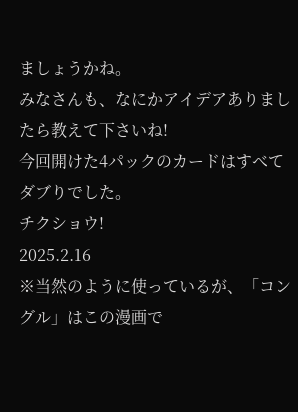ましょうかね。
みなさんも、なにかアイデアありましたら教えて下さいね!
今回開けた4パックのカードはすべてダブりでした。
チクショウ!
2025.2.16
※当然のように使っているが、「コングル」はこの漫画で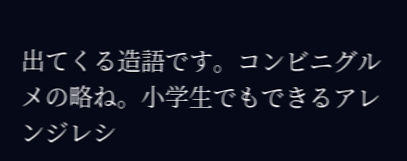出てくる造語です。コンビニグルメの略ね。小学生でもできるアレンジレシ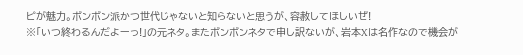ピが魅力。ボンボン派かつ世代じゃないと知らないと思うが、容赦してほしいぜ!
※「いつ終わるんだよーっ!」の元ネタ。またボンボンネタで申し訳ないが、岩本Xは名作なので機会が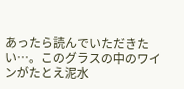あったら読んでいただきたい…。このグラスの中のワインがたとえ泥水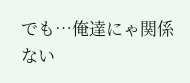でも…俺達にゃ関係ない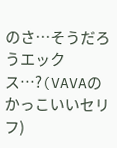のさ…そうだろうエックス…?(VAVAのかっこいいセリフ)